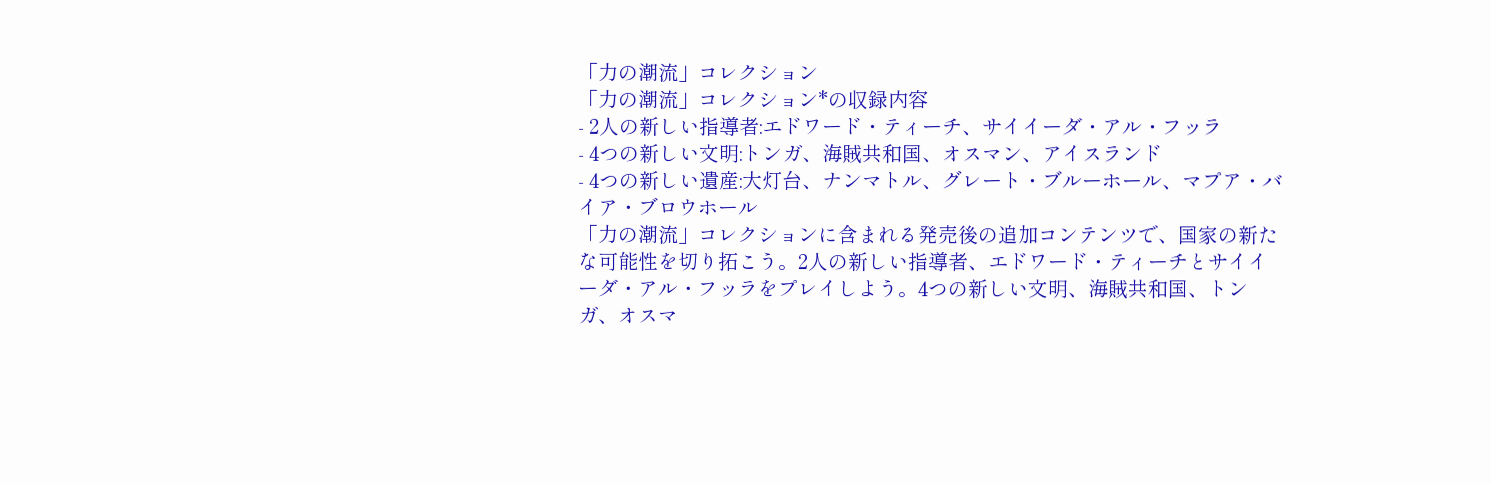「力の潮流」コレクション
「力の潮流」コレクション*の収録内容
- 2人の新しい指導者:エドワード・ティーチ、サイイーダ・アル・フッラ
- 4つの新しい文明:トンガ、海賊共和国、オスマン、アイスランド
- 4つの新しい遺産:大灯台、ナンマトル、グレート・ブルーホール、マプア・バイア・ブロウホール
「力の潮流」コレクションに含まれる発売後の追加コンテンツで、国家の新たな可能性を切り拓こう。2人の新しい指導者、エドワード・ティーチとサイイーダ・アル・フッラをプレイしよう。4つの新しい文明、海賊共和国、トンガ、オスマ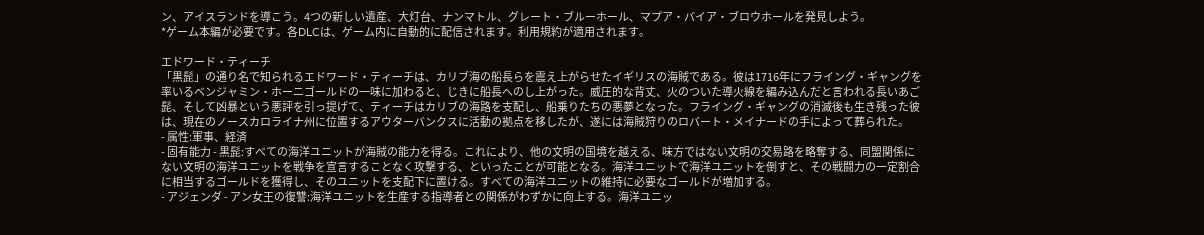ン、アイスランドを導こう。4つの新しい遺産、大灯台、ナンマトル、グレート・ブルーホール、マプア・バイア・ブロウホールを発見しよう。
*ゲーム本編が必要です。各DLCは、ゲーム内に自動的に配信されます。利用規約が適用されます。

エドワード・ティーチ
「黒髭」の通り名で知られるエドワード・ティーチは、カリブ海の船長らを震え上がらせたイギリスの海賊である。彼は1716年にフライング・ギャングを率いるベンジャミン・ホーニゴールドの一味に加わると、じきに船長へのし上がった。威圧的な背丈、火のついた導火線を編み込んだと言われる長いあご髭、そして凶暴という悪評を引っ提げて、ティーチはカリブの海路を支配し、船乗りたちの悪夢となった。フライング・ギャングの消滅後も生き残った彼は、現在のノースカロライナ州に位置するアウターバンクスに活動の拠点を移したが、遂には海賊狩りのロバート・メイナードの手によって葬られた。
- 属性:軍事、経済
- 固有能力 - 黒髭:すべての海洋ユニットが海賊の能力を得る。これにより、他の文明の国境を越える、味方ではない文明の交易路を略奪する、同盟関係にない文明の海洋ユニットを戦争を宣言することなく攻撃する、といったことが可能となる。海洋ユニットで海洋ユニットを倒すと、その戦闘力の一定割合に相当するゴールドを獲得し、そのユニットを支配下に置ける。すべての海洋ユニットの維持に必要なゴールドが増加する。
- アジェンダ - アン女王の復讐:海洋ユニットを生産する指導者との関係がわずかに向上する。海洋ユニッ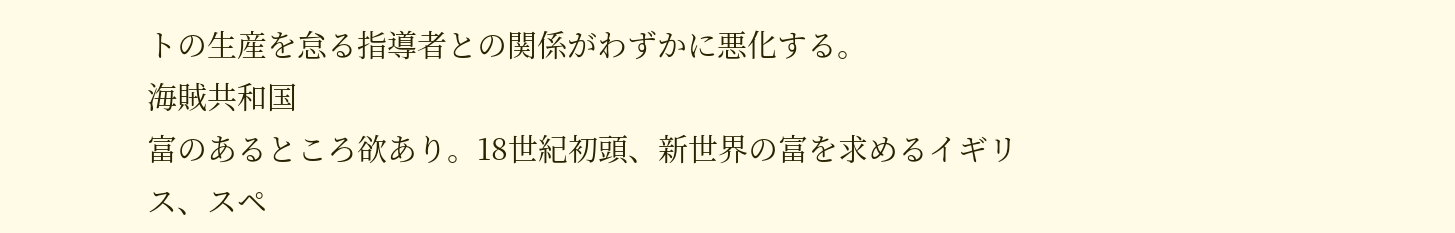トの生産を怠る指導者との関係がわずかに悪化する。
海賊共和国
富のあるところ欲あり。18世紀初頭、新世界の富を求めるイギリス、スペ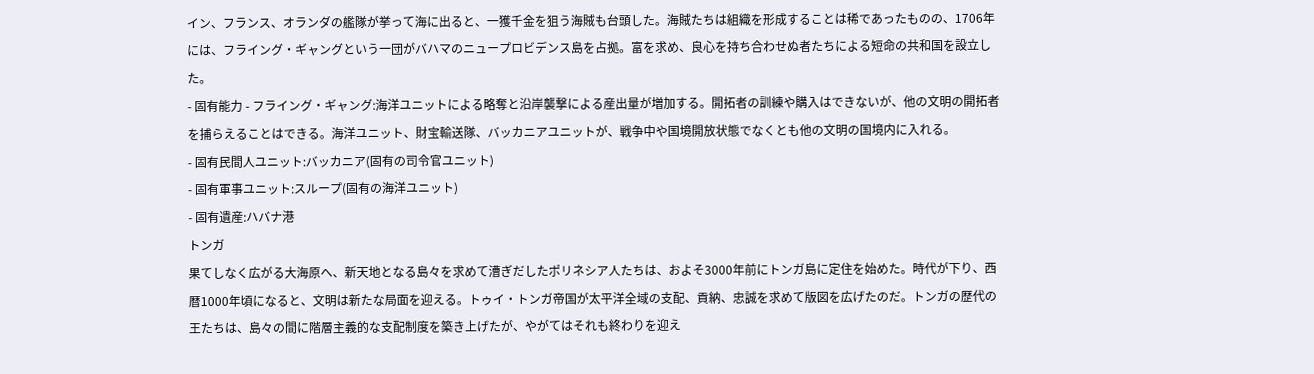イン、フランス、オランダの艦隊が挙って海に出ると、一獲千金を狙う海賊も台頭した。海賊たちは組織を形成することは稀であったものの、1706年には、フライング・ギャングという一団がバハマのニュープロビデンス島を占拠。富を求め、良心を持ち合わせぬ者たちによる短命の共和国を設立した。
- 固有能力 - フライング・ギャング:海洋ユニットによる略奪と沿岸襲撃による産出量が増加する。開拓者の訓練や購入はできないが、他の文明の開拓者を捕らえることはできる。海洋ユニット、財宝輸送隊、バッカニアユニットが、戦争中や国境開放状態でなくとも他の文明の国境内に入れる。
- 固有民間人ユニット:バッカニア(固有の司令官ユニット)
- 固有軍事ユニット:スループ(固有の海洋ユニット)
- 固有遺産:ハバナ港
トンガ
果てしなく広がる大海原へ、新天地となる島々を求めて漕ぎだしたポリネシア人たちは、およそ3000年前にトンガ島に定住を始めた。時代が下り、西暦1000年頃になると、文明は新たな局面を迎える。トゥイ・トンガ帝国が太平洋全域の支配、貢納、忠誠を求めて版図を広げたのだ。トンガの歴代の王たちは、島々の間に階層主義的な支配制度を築き上げたが、やがてはそれも終わりを迎え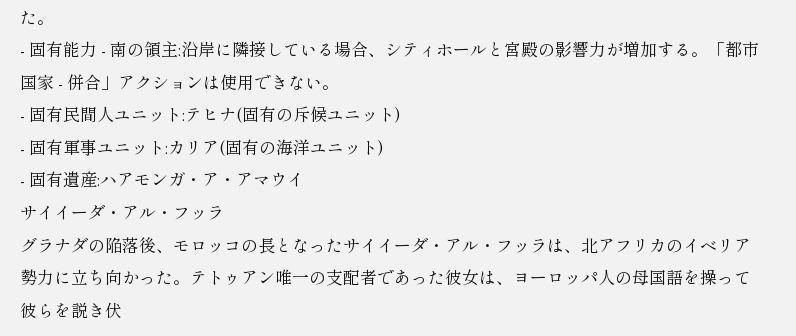た。
- 固有能力 - 南の領主:沿岸に隣接している場合、シティホールと宮殿の影響力が増加する。「都市国家 - 併合」アクションは使用できない。
- 固有民間人ユニット:テヒナ(固有の斥候ユニット)
- 固有軍事ユニット:カリア(固有の海洋ユニット)
- 固有遺産:ハアモンガ・ア・アマウイ
サイイーダ・アル・フッラ
グラナダの陥落後、モロッコの長となったサイイーダ・アル・フッラは、北アフリカのイベリア勢力に立ち向かった。テトゥアン唯一の支配者であった彼女は、ヨーロッパ人の母国語を操って彼らを説き伏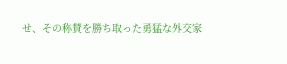せ、その称賛を勝ち取った勇猛な外交家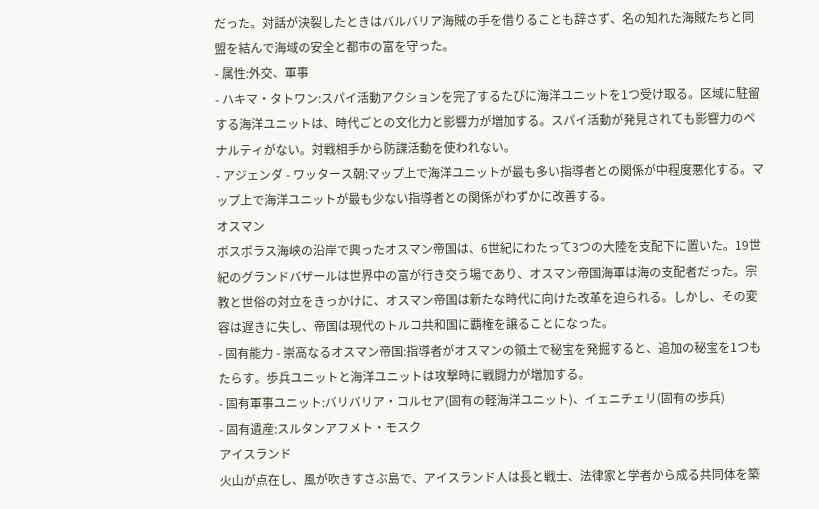だった。対話が決裂したときはバルバリア海賊の手を借りることも辞さず、名の知れた海賊たちと同盟を結んで海域の安全と都市の富を守った。
- 属性:外交、軍事
- ハキマ・タトワン:スパイ活動アクションを完了するたびに海洋ユニットを1つ受け取る。区域に駐留する海洋ユニットは、時代ごとの文化力と影響力が増加する。スパイ活動が発見されても影響力のペナルティがない。対戦相手から防諜活動を使われない。
- アジェンダ - ワッタース朝:マップ上で海洋ユニットが最も多い指導者との関係が中程度悪化する。マップ上で海洋ユニットが最も少ない指導者との関係がわずかに改善する。
オスマン
ボスポラス海峡の沿岸で興ったオスマン帝国は、6世紀にわたって3つの大陸を支配下に置いた。19世紀のグランドバザールは世界中の富が行き交う場であり、オスマン帝国海軍は海の支配者だった。宗教と世俗の対立をきっかけに、オスマン帝国は新たな時代に向けた改革を迫られる。しかし、その変容は遅きに失し、帝国は現代のトルコ共和国に覇権を譲ることになった。
- 固有能力 - 崇高なるオスマン帝国:指導者がオスマンの領土で秘宝を発掘すると、追加の秘宝を1つもたらす。歩兵ユニットと海洋ユニットは攻撃時に戦闘力が増加する。
- 固有軍事ユニット:バリバリア・コルセア(固有の軽海洋ユニット)、イェニチェリ(固有の歩兵)
- 固有遺産:スルタンアフメト・モスク
アイスランド
火山が点在し、風が吹きすさぶ島で、アイスランド人は長と戦士、法律家と学者から成る共同体を築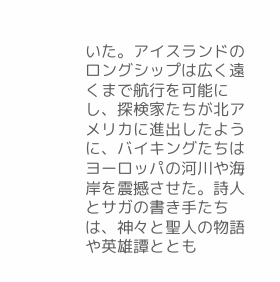いた。アイスランドのロングシップは広く遠くまで航行を可能にし、探検家たちが北アメリカに進出したように、バイキングたちはヨーロッパの河川や海岸を震撼させた。詩人とサガの書き手たちは、神々と聖人の物語や英雄譚ととも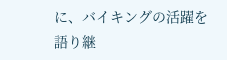に、バイキングの活躍を語り継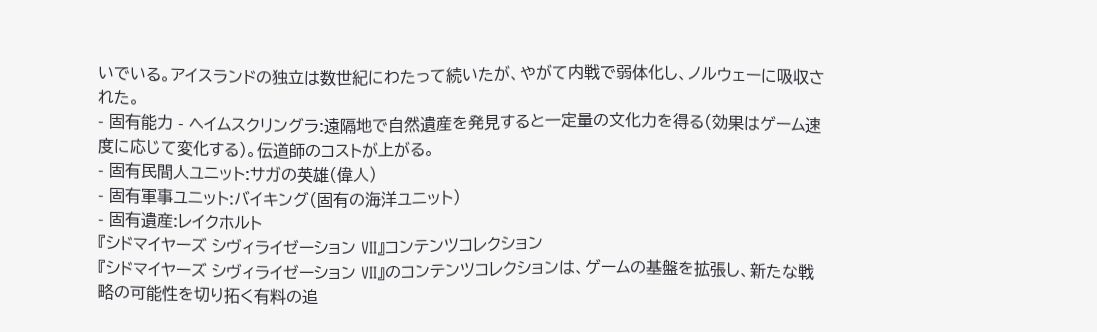いでいる。アイスランドの独立は数世紀にわたって続いたが、やがて内戦で弱体化し、ノルウェーに吸収された。
- 固有能力 - ヘイムスクリングラ:遠隔地で自然遺産を発見すると一定量の文化力を得る(効果はゲーム速度に応じて変化する)。伝道師のコストが上がる。
- 固有民間人ユニット:サガの英雄(偉人)
- 固有軍事ユニット:バイキング(固有の海洋ユニット)
- 固有遺産:レイクホルト
『シドマイヤーズ シヴィライゼーション VII』コンテンツコレクション
『シドマイヤーズ シヴィライゼーション VII』のコンテンツコレクションは、ゲームの基盤を拡張し、新たな戦略の可能性を切り拓く有料の追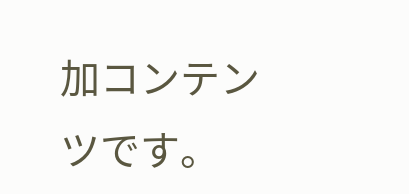加コンテンツです。